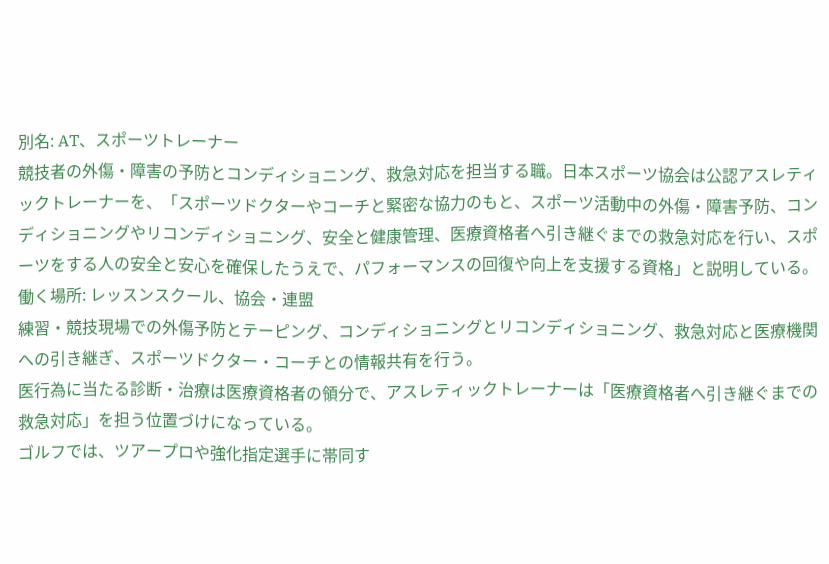別名: AT、スポーツトレーナー
競技者の外傷・障害の予防とコンディショニング、救急対応を担当する職。日本スポーツ協会は公認アスレティックトレーナーを、「スポーツドクターやコーチと緊密な協力のもと、スポーツ活動中の外傷・障害予防、コンディショニングやリコンディショニング、安全と健康管理、医療資格者へ引き継ぐまでの救急対応を行い、スポーツをする人の安全と安心を確保したうえで、パフォーマンスの回復や向上を支援する資格」と説明している。
働く場所: レッスンスクール、協会・連盟
練習・競技現場での外傷予防とテーピング、コンディショニングとリコンディショニング、救急対応と医療機関への引き継ぎ、スポーツドクター・コーチとの情報共有を行う。
医行為に当たる診断・治療は医療資格者の領分で、アスレティックトレーナーは「医療資格者へ引き継ぐまでの救急対応」を担う位置づけになっている。
ゴルフでは、ツアープロや強化指定選手に帯同す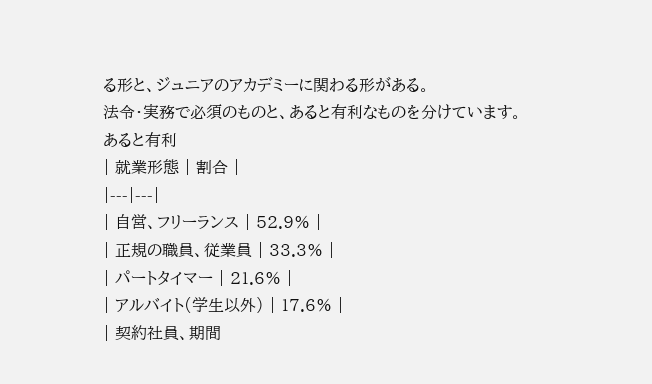る形と、ジュニアのアカデミーに関わる形がある。
法令・実務で必須のものと、あると有利なものを分けています。
あると有利
| 就業形態 | 割合 |
|---|---|
| 自営、フリーランス | 52.9% |
| 正規の職員、従業員 | 33.3% |
| パートタイマー | 21.6% |
| アルバイト(学生以外) | 17.6% |
| 契約社員、期間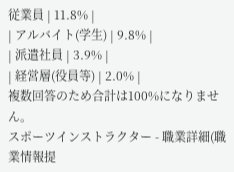従業員 | 11.8% |
| アルバイト(学生) | 9.8% |
| 派遣社員 | 3.9% |
| 経営層(役員等) | 2.0% |
複数回答のため合計は100%になりません。
スポーツインストラクター - 職業詳細(職業情報提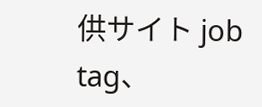供サイト job tag、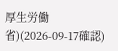厚生労働省)(2026-09-17確認)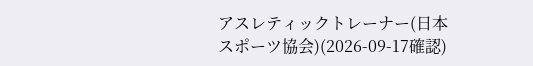アスレティックトレーナー(日本スポーツ協会)(2026-09-17確認)